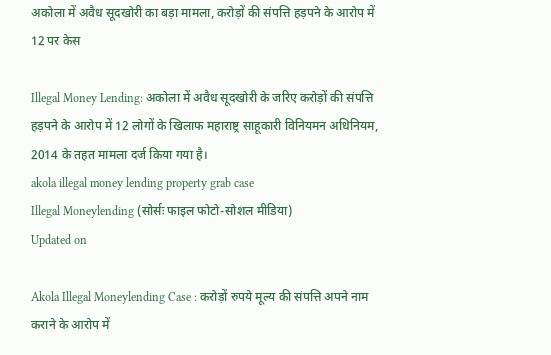अकोला में अवैध सूदखोरी का बड़ा मामला, करोड़ों की संपत्ति हड़पने के आरोप में 12 पर केस

Illegal Money Lending: अकोला में अवैध सूदखोरी के जरिए करोड़ों की संपत्ति हड़पने के आरोप में 12 लोगों के खिलाफ महाराष्ट्र साहूकारी विनियमन अधिनियम, 2014 के तहत मामला दर्ज किया गया है।
akola illegal money lending property grab case
Illegal Moneylending (सोर्सः फाइल फोटो-सोशल मीडिया)
Updated on

Akola Illegal Moneylending Case : करोड़ों रुपये मूल्य की संपत्ति अपने नाम कराने के आरोप में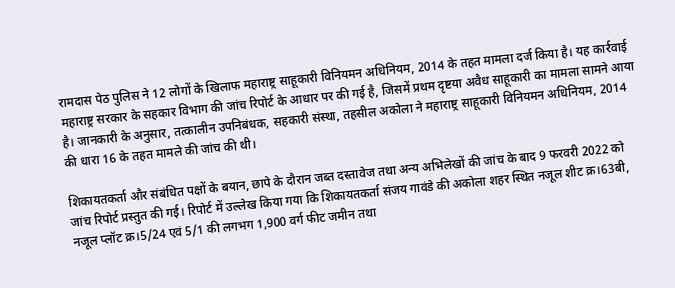रामदास पेठ पुलिस ने 12 लोगों के खिलाफ महाराष्ट्र साहूकारी विनियमन अधिनियम, 2014 के तहत मामला दर्ज किया है। यह कार्रवाई महाराष्ट्र सरकार के सहकार विभाग की जांच रिपोर्ट के आधार पर की गई है, जिसमें प्रथम दृष्टया अवैध साहूकारी का मामला सामने आया है। जानकारी के अनुसार, तत्कालीन उपनिबंधक, सहकारी संस्था, तहसील अकोला ने महाराष्ट्र साहूकारी विनियमन अधिनियम, 2014 की धारा 16 के तहत मामले की जांच की थी।

शिकायतकर्ता और संबंधित पक्षों के बयान, छापे के दौरान जब्त दस्तावेज तथा अन्य अभिलेखों की जांच के बाद 9 फरवरी 2022 को जांच रिपोर्ट प्रस्तुत की गई। रिपोर्ट में उल्लेख किया गया कि शिकायतकर्ता संजय गावंडे की अकोला शहर स्थित नजूल शीट क्र।63बी, नजूल प्लॉट क्र।5/24 एवं 5/1 की लगभग 1,900 वर्ग फीट जमीन तथा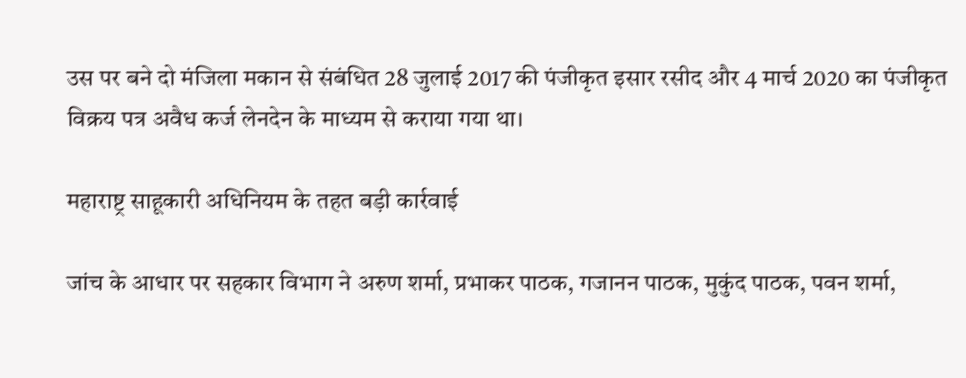उस पर बने दो मंजिला मकान से संबंधित 28 जुलाई 2017 की पंजीकृत इसार रसीद और 4 मार्च 2020 का पंजीकृत विक्रय पत्र अवैध कर्ज लेनदेन के माध्यम से कराया गया था।

महाराष्ट्र साहूकारी अधिनियम के तहत बड़ी कार्रवाई

जांच के आधार पर सहकार विभाग ने अरुण शर्मा, प्रभाकर पाठक, गजानन पाठक, मुकुंद पाठक, पवन शर्मा,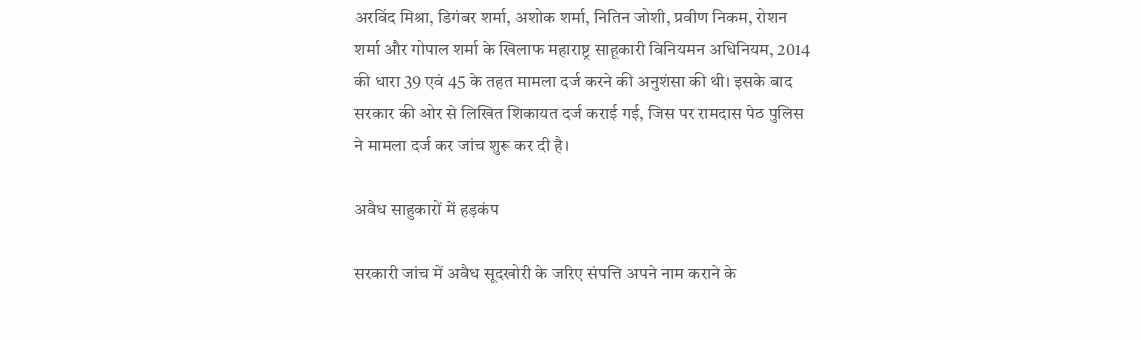अरविंद मिश्रा, डिगंबर शर्मा, अशोक शर्मा, नितिन जोशी, प्रवीण निकम, रोशन शर्मा और गोपाल शर्मा के खिलाफ महाराष्ट्र साहूकारी विनियमन अधिनियम, 2014 की धारा 39 एवं 45 के तहत मामला दर्ज करने की अनुशंसा की थी। इसके बाद सरकार की ओर से लिखित शिकायत दर्ज कराई गई, जिस पर रामदास पेठ पुलिस ने मामला दर्ज कर जांच शुरू कर दी है।

अवैध साहुकारों में हड़कंप

सरकारी जांच में अवैध सूदखोरी के जरिए संपत्ति अपने नाम कराने के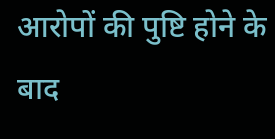आरोपों की पुष्टि होने के बाद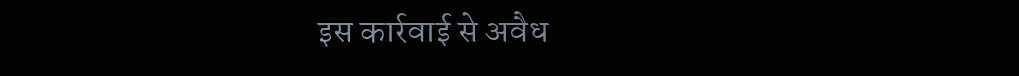इस कार्रवाई से अवैध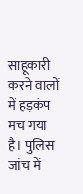साहूकारी करने वालों में हड़कंप मच गया है। पुलिस जांच में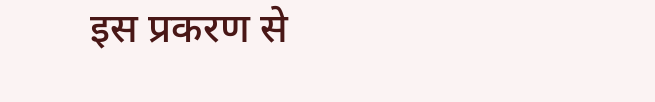इस प्रकरण से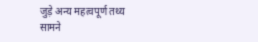जुड़े अन्य महत्वपूर्ण तथ्य सामने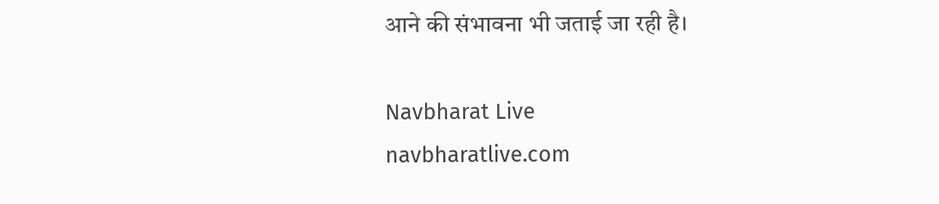आने की संभावना भी जताई जा रही है।

Navbharat Live
navbharatlive.com